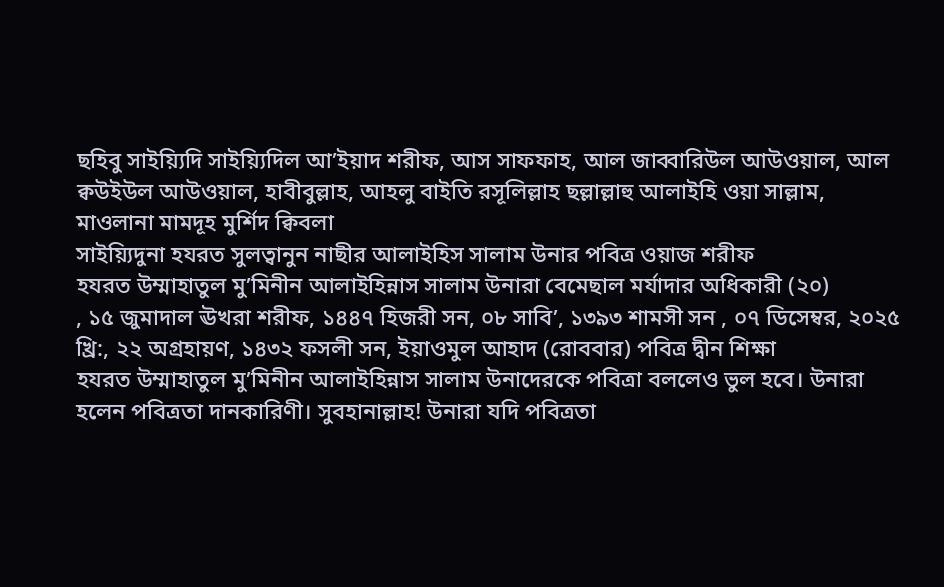ছহিবু সাইয়্যিদি সাইয়্যিদিল আ’ইয়াদ শরীফ, আস সাফফাহ, আল জাব্বারিউল আউওয়াল, আল ক্বউইউল আউওয়াল, হাবীবুল্লাহ, আহলু বাইতি রসূলিল্লাহ ছল্লাল্লাহু আলাইহি ওয়া সাল্লাম, মাওলানা মামদূহ মুর্শিদ ক্বিবলা
সাইয়্যিদুনা হযরত সুলত্বানুন নাছীর আলাইহিস সালাম উনার পবিত্র ওয়াজ শরীফ
হযরত উম্মাহাতুল মু’মিনীন আলাইহিন্নাস সালাম উনারা বেমেছাল মর্যাদার অধিকারী (২০)
, ১৫ জুমাদাল ঊখরা শরীফ, ১৪৪৭ হিজরী সন, ০৮ সাবি’, ১৩৯৩ শামসী সন , ০৭ ডিসেম্বর, ২০২৫ খ্রি:, ২২ অগ্রহায়ণ, ১৪৩২ ফসলী সন, ইয়াওমুল আহাদ (রোববার) পবিত্র দ্বীন শিক্ষা
হযরত উম্মাহাতুল মু’মিনীন আলাইহিন্নাস সালাম উনাদেরকে পবিত্রা বললেও ভুল হবে। উনারা হলেন পবিত্রতা দানকারিণী। সুবহানাল্লাহ! উনারা যদি পবিত্রতা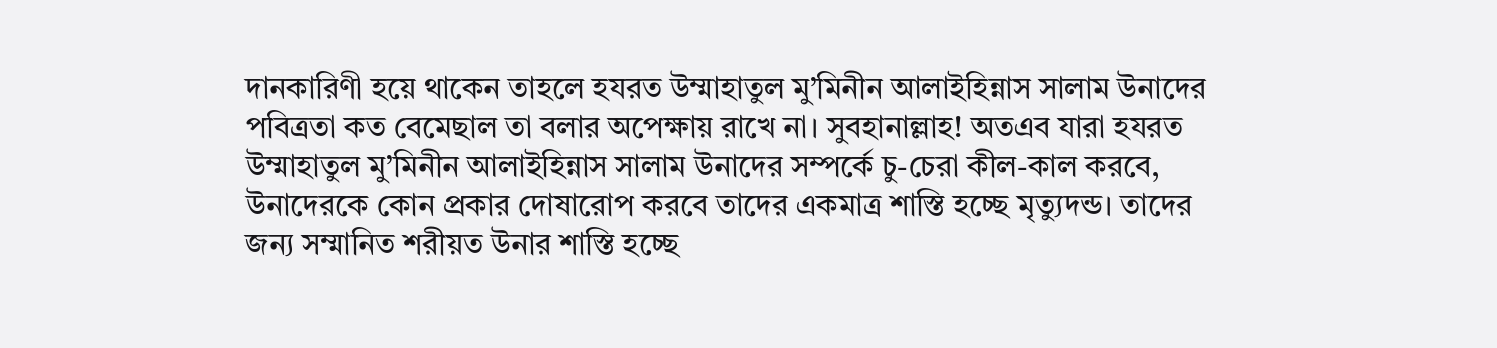দানকারিণী হয়ে থাকেন তাহলে হযরত উম্মাহাতুল মু’মিনীন আলাইহিন্নাস সালাম উনাদের পবিত্রতা কত বেমেছাল তা বলার অপেক্ষায় রাখে না। সুবহানাল্লাহ! অতএব যারা হযরত উম্মাহাতুল মু’মিনীন আলাইহিন্নাস সালাম উনাদের সম্পর্কে চু-চেরা কীল-কাল করবে, উনাদেরকে কোন প্রকার দোষারোপ করবে তাদের একমাত্র শাস্তি হচ্ছে মৃত্যুদন্ড। তাদের জন্য সম্মানিত শরীয়ত উনার শাস্তি হচ্ছে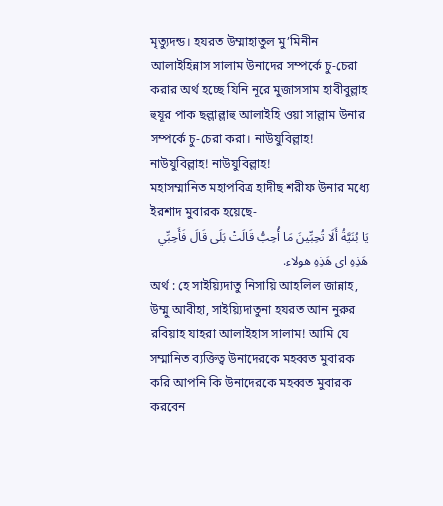মৃত্যুদন্ড। হযরত উম্মাহাতুল মু’মিনীন আলাইহিন্নাস সালাম উনাদের সম্পর্কে চু-চেরা করার অর্থ হচ্ছে যিনি নূরে মুজাসসাম হাবীবুল্লাহ হুযূর পাক ছল্লাল্লাহু আলাইহি ওয়া সাল্লাম উনার সম্পর্কে চু-চেরা করা। নাউযুবিল্লাহ! নাউযুবিল্লাহ! নাউযুবিল্লাহ!
মহাসম্মানিত মহাপবিত্র হাদীছ শরীফ উনার মধ্যে ইরশাদ মুবারক হয়েছে-
يَا بُنَيَّةُ أَلَا تُحِبِّينَ مَا أُحِبُّ قَالَتْ بَلَى قَالَ فَأَحِبِّي هَذِهِ اى هَذِهِ هولاء.
অর্থ : হে সাইয়্যিদাতু নিসায়ি আহলিল জান্নাহ, উম্মু আবীহা, সাইয়্যিদাতুনা হযরত আন নুরুর রবিয়াহ যাহরা আলাইহাস সালাম! আমি যে সম্মানিত ব্যক্তিত্ব উনাদেরকে মহব্বত মুবারক করি আপনি কি উনাদেরকে মহব্বত মুবারক করবেন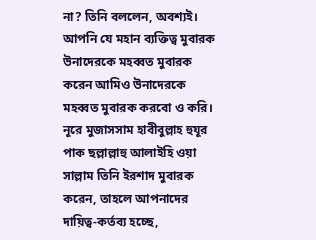না? তিনি বললেন, অবশ্যই। আপনি যে মহান ব্যক্তিত্ব মুবারক উনাদেরকে মহব্বত মুবারক করেন আমিও উনাদেরকে মহব্বত মুবারক করবো ও করি। নূরে মুজাসসাম হাবীবুল্লাহ হুযূর পাক ছল্লাল্লাহু আলাইহি ওয়া সাল্লাম তিনি ইরশাদ মুবারক করেন, তাহলে আপনাদের দায়িত্ব-কর্তব্য হচ্ছে,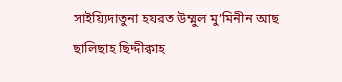সাইয়্যিদাতুনা হযরত উম্মুল মু’মিনীন আছ ছালিছাহ ছিদ্দীক্বাহ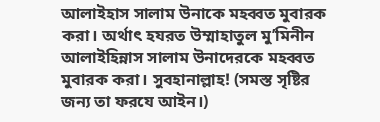আলাইহাস সালাম উনাকে মহব্বত মুবারক করা। অর্থাৎ হযরত উম্মাহাতুল মু’মিনীন আলাইহিন্নাস সালাম উনাদেরকে মহব্বত মুবারক করা। সুবহানাল্লাহ! (সমস্ত সৃষ্টির জন্য তা ফরযে আইন।)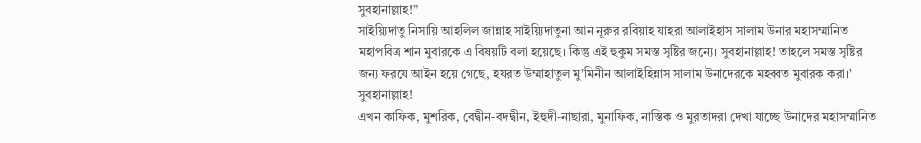সুবহানাল্লাহ!”
সাইয়্যিদাতু নিসায়ি আহলিল জান্নাহ সাইয়্যিদাতুনা আন নূরুর রবিয়াহ যাহরা আলাইহাস সালাম উনার মহাসম্মানিত মহাপবিত্র শান মুবারকে এ বিষয়টি বলা হয়েছে। কিন্তু এই হুকুম সমস্ত সৃষ্টির জন্যে। সুবহানাল্লাহ! তাহলে সমস্ত সৃষ্টির জন্য ফরযে আইন হয়ে গেছে, হযরত উম্মাহাতুল মু’মিনীন আলাইহিন্নাস সালাম উনাদেরকে মহব্বত মুবারক করা।’ সুবহানাল্লাহ!
এখন কাফিক, মুশরিক, বেদ্বীন-বদদ্বীন, ইহুদী-নাছারা, মুনাফিক, নাস্তিক ও মুরতাদরা দেখা যাচ্ছে উনাদের মহাসম্মানিত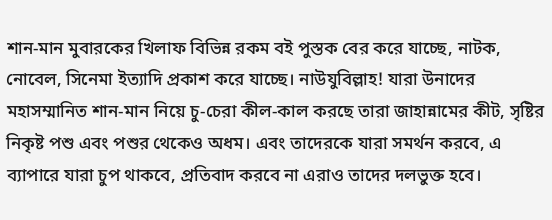শান-মান মুবারকের খিলাফ বিভিন্ন রকম বই পুস্তক বের করে যাচ্ছে, নাটক, নোবেল, সিনেমা ইত্যাদি প্রকাশ করে যাচ্ছে। নাউযুবিল্লাহ! যারা উনাদের মহাসম্মানিত শান-মান নিয়ে চু-চেরা কীল-কাল করছে তারা জাহান্নামের কীট, সৃষ্টির নিকৃষ্ট পশু এবং পশুর থেকেও অধম। এবং তাদেরকে যারা সমর্থন করবে, এ ব্যাপারে যারা চুপ থাকবে, প্রতিবাদ করবে না এরাও তাদের দলভুক্ত হবে।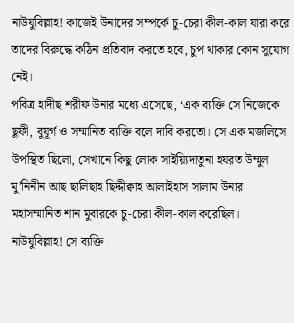নাউযুবিল্লাহ! কাজেই উনাদের সম্পর্কে চু-চেরা কীল-কাল যারা করে তাদের বিরুদ্ধে কঠিন প্রতিবাদ করতে হবে, চুপ থাকার কোন সুযোগ নেই।
পবিত্র হাদীছ শরীফ উনার মধ্যে এসেছে, ‘এক ব্যক্তি সে নিজেকে ছূফী, বুযূর্গ ও সম্মানিত ব্যক্তি বলে দাবি করতো। সে এক মজলিসে উপস্থিত ছিলো, সেখানে কিছু লোক সাইয়্যিদাতুনা হযরত উম্মুল মু’নিনীন আছ ছালিছাহ ছিদ্দীক্বাহ আলাইহাস সালাম উনার মহাসম্মানিত শান মুবারকে চু-চেরা কীল-কাল করেছিল। নাউযুবিল্লাহ! সে ব্যক্তি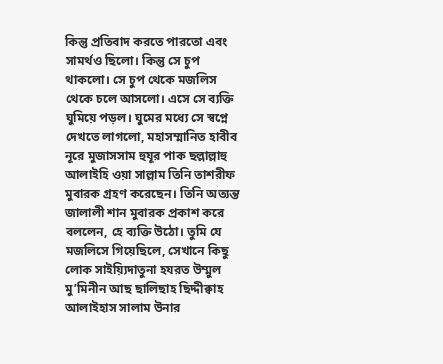কিন্তু প্রতিবাদ করতে পারতো এবং সামর্থও ছিলো। কিন্তু সে চুপ থাকলো। সে চুপ থেকে মজলিস থেকে চলে আসলো। এসে সে ব্যক্তি ঘুমিয়ে পড়ল। ঘুমের মধ্যে সে স্বপ্নে দেখতে লাগলো, মহাসম্মানিত হাবীব নূরে মুজাসসাম হুযূর পাক ছল্লাল্লাহু আলাইহি ওয়া সাল্লাম তিনি তাশরীফ মুবারক গ্রহণ করেছেন। তিনি অত্যন্ত জালালী শান মুবারক প্রকাশ করে বললেন, হে ব্যক্তি উঠো। তুমি যে মজলিসে গিয়েছিলে, সেখানে কিছু লোক সাইয়্যিদাতুনা হযরত উম্মুল মু’মিনীন আছ ছালিছাহ ছিদ্দীক্বাহ আলাইহাস সালাম উনার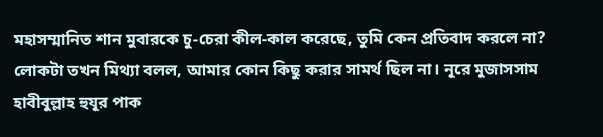মহাসম্মানিত শান মুবারকে চু-চেরা কীল-কাল করেছে, তুমি কেন প্রতিবাদ করলে না? লোকটা তখন মিথ্যা বলল, আমার কোন কিছু করার সামর্থ ছিল না। নূরে মুজাসসাম হাবীবুল্লাহ হুযূর পাক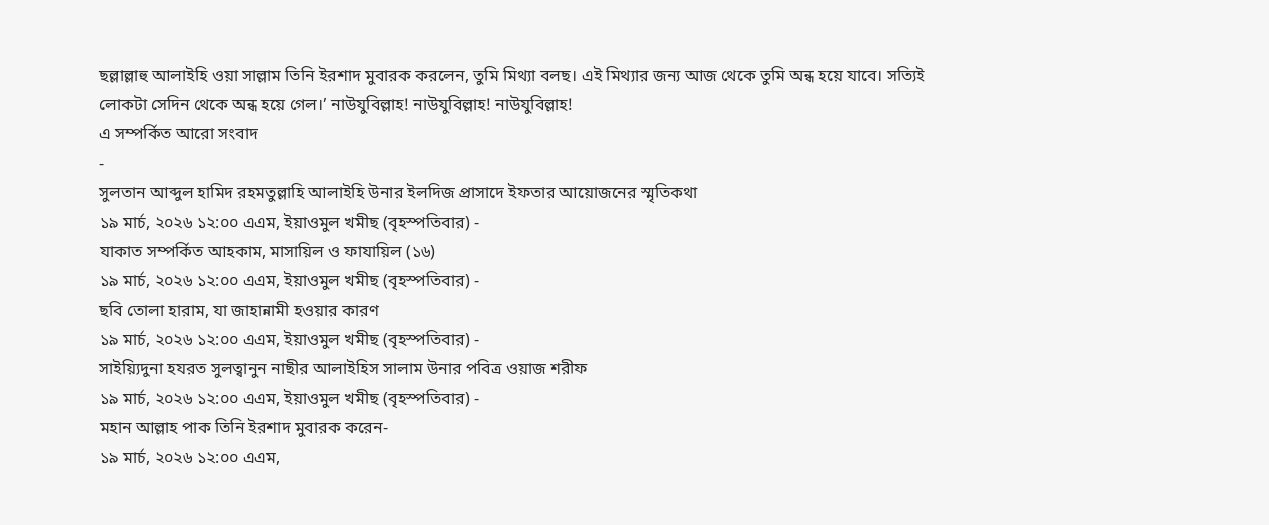ছল্লাল্লাহু আলাইহি ওয়া সাল্লাম তিনি ইরশাদ মুবারক করলেন, তুমি মিথ্যা বলছ। এই মিথ্যার জন্য আজ থেকে তুমি অন্ধ হয়ে যাবে। সত্যিই লোকটা সেদিন থেকে অন্ধ হয়ে গেল।’ নাউযুবিল্লাহ! নাউযুবিল্লাহ! নাউযুবিল্লাহ!
এ সম্পর্কিত আরো সংবাদ
-
সুলতান আব্দুল হামিদ রহমতুল্লাহি আলাইহি উনার ইলদিজ প্রাসাদে ইফতার আয়োজনের স্মৃতিকথা
১৯ মার্চ, ২০২৬ ১২:০০ এএম, ইয়াওমুল খমীছ (বৃহস্পতিবার) -
যাকাত সম্পর্কিত আহকাম, মাসায়িল ও ফাযায়িল (১৬)
১৯ মার্চ, ২০২৬ ১২:০০ এএম, ইয়াওমুল খমীছ (বৃহস্পতিবার) -
ছবি তোলা হারাম, যা জাহান্নামী হওয়ার কারণ
১৯ মার্চ, ২০২৬ ১২:০০ এএম, ইয়াওমুল খমীছ (বৃহস্পতিবার) -
সাইয়্যিদুনা হযরত সুলত্বানুন নাছীর আলাইহিস সালাম উনার পবিত্র ওয়াজ শরীফ
১৯ মার্চ, ২০২৬ ১২:০০ এএম, ইয়াওমুল খমীছ (বৃহস্পতিবার) -
মহান আল্লাহ পাক তিনি ইরশাদ মুবারক করেন-
১৯ মার্চ, ২০২৬ ১২:০০ এএম,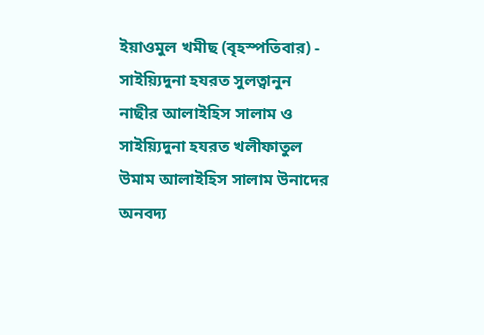ইয়াওমুল খমীছ (বৃহস্পতিবার) -
সাইয়্যিদুনা হযরত সুলত্বানুন নাছীর আলাইহিস সালাম ও সাইয়্যিদুনা হযরত খলীফাতুল উমাম আলাইহিস সালাম উনাদের অনবদ্য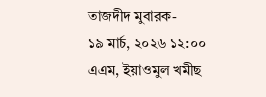তাজদীদ মুবারক-
১৯ মার্চ, ২০২৬ ১২:০০ এএম, ইয়াওমুল খমীছ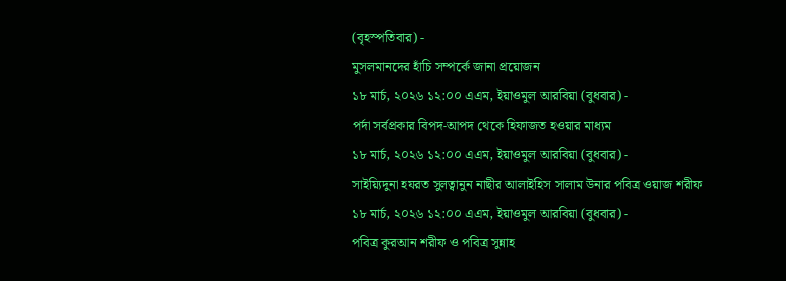(বৃহস্পতিবার) -
মুসলমানদের হাঁচি সম্পর্কে জানা প্রয়োজন
১৮ মার্চ, ২০২৬ ১২:০০ এএম, ইয়াওমুল আরবিয়া (বুধবার) -
পর্দা সর্বপ্রকার বিপদ-আপদ থেকে হিফাজত হওয়ার মাধ্যম
১৮ মার্চ, ২০২৬ ১২:০০ এএম, ইয়াওমুল আরবিয়া (বুধবার) -
সাইয়্যিদুনা হযরত সুলত্বানুন নাছীর আলাইহিস সালাম উনার পবিত্র ওয়াজ শরীফ
১৮ মার্চ, ২০২৬ ১২:০০ এএম, ইয়াওমুল আরবিয়া (বুধবার) -
পবিত্র কুরআন শরীফ ও পবিত্র সুন্নাহ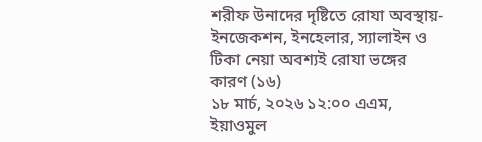শরীফ উনাদের দৃষ্টিতে রোযা অবস্থায়- ইনজেকশন, ইনহেলার, স্যালাইন ও টিকা নেয়া অবশ্যই রোযা ভঙ্গের কারণ (১৬)
১৮ মার্চ, ২০২৬ ১২:০০ এএম, ইয়াওমুল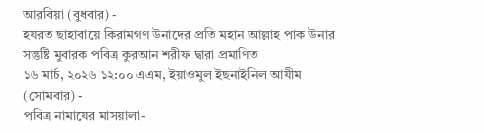আরবিয়া (বুধবার) -
হযরত ছাহাবায়ে কিরামগণ উনাদের প্রতি মহান আল্লাহ পাক উনার সন্তুষ্টি মুবারক পবিত্র কুরআন শরীফ দ্বারা প্রমাণিত
১৬ মার্চ, ২০২৬ ১২:০০ এএম, ইয়াওমুল ইছনাইনিল আযীম (সোমবার) -
পবিত্র নামাযের মাসয়ালা-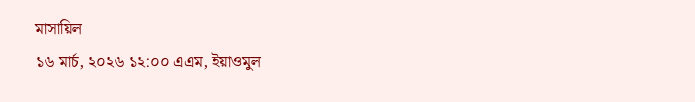মাসায়িল
১৬ মার্চ, ২০২৬ ১২:০০ এএম, ইয়াওমুল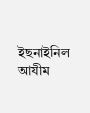ইছনাইনিল আযীম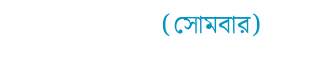(সোমবার)